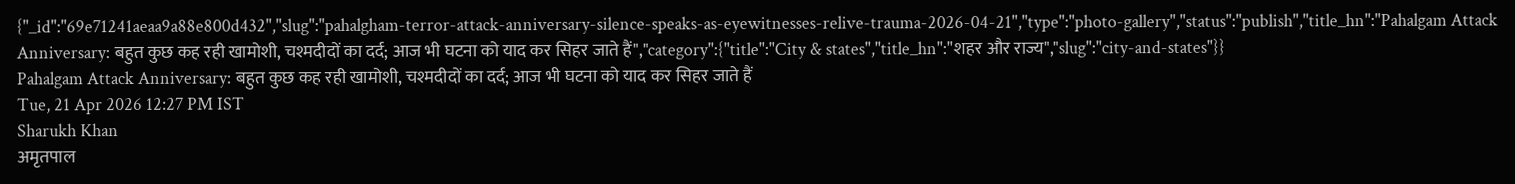{"_id":"69e71241aeaa9a88e800d432","slug":"pahalgham-terror-attack-anniversary-silence-speaks-as-eyewitnesses-relive-trauma-2026-04-21","type":"photo-gallery","status":"publish","title_hn":"Pahalgam Attack Anniversary: बहुत कुछ कह रही खामोशी, चश्मदीदों का दर्द; आज भी घटना को याद कर सिहर जाते हैं","category":{"title":"City & states","title_hn":"शहर और राज्य","slug":"city-and-states"}}
Pahalgam Attack Anniversary: बहुत कुछ कह रही खामोशी, चश्मदीदों का दर्द; आज भी घटना को याद कर सिहर जाते हैं
Tue, 21 Apr 2026 12:27 PM IST
Sharukh Khan
अमृतपाल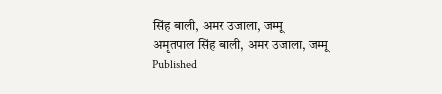सिंह बाली, अमर उजाला, जम्मू
अमृतपाल सिंह बाली, अमर उजाला, जम्मू
Published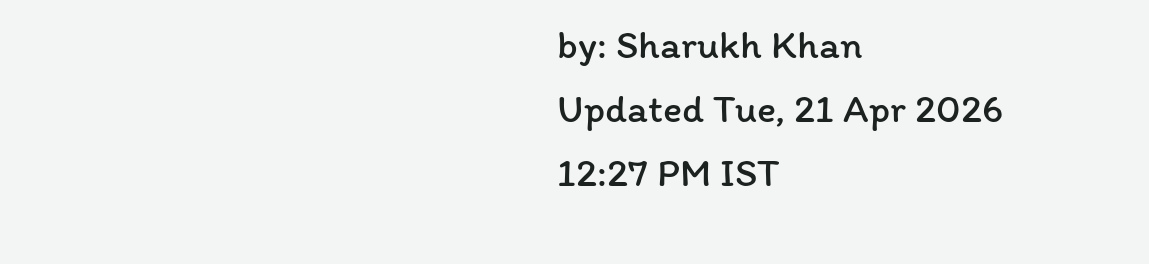by: Sharukh Khan
Updated Tue, 21 Apr 2026 12:27 PM IST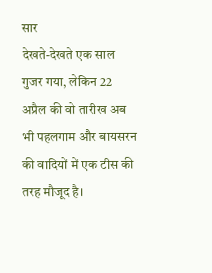सार
देखते-देखते एक साल गुजर गया, लेकिन 22 अप्रैल की वो तारीख अब भी पहलगाम और बायसरन की वादियों में एक टीस की तरह मौजूद है।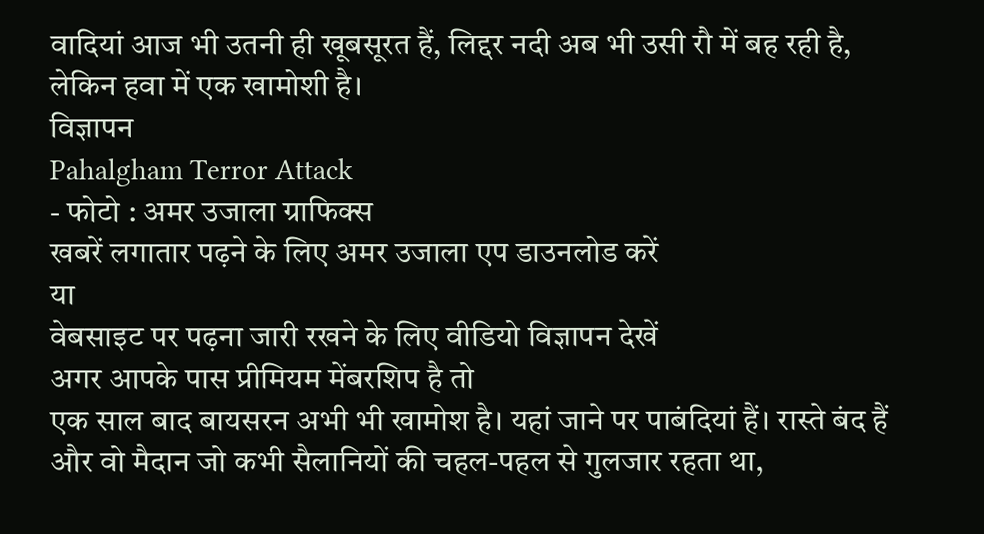वादियां आज भी उतनी ही खूबसूरत हैं, लिद्दर नदी अब भी उसी रौ में बह रही है, लेकिन हवा में एक खामोशी है।
विज्ञापन
Pahalgham Terror Attack
- फोटो : अमर उजाला ग्राफिक्स
खबरें लगातार पढ़ने के लिए अमर उजाला एप डाउनलोड करें
या
वेबसाइट पर पढ़ना जारी रखने के लिए वीडियो विज्ञापन देखें
अगर आपके पास प्रीमियम मेंबरशिप है तो
एक साल बाद बायसरन अभी भी खामोश है। यहां जाने पर पाबंदियां हैं। रास्ते बंद हैं और वो मैदान जो कभी सैलानियों की चहल-पहल से गुलजार रहता था,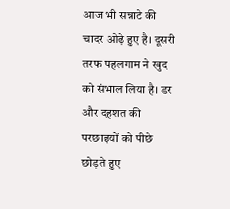आज भी सन्नाटे की चादर ओढ़े हुए है। दूसरी तरफ पहलगाम ने खुद को संभाल लिया है। डर और दहशत की परछाइयों को पीछे छोड़ते हुए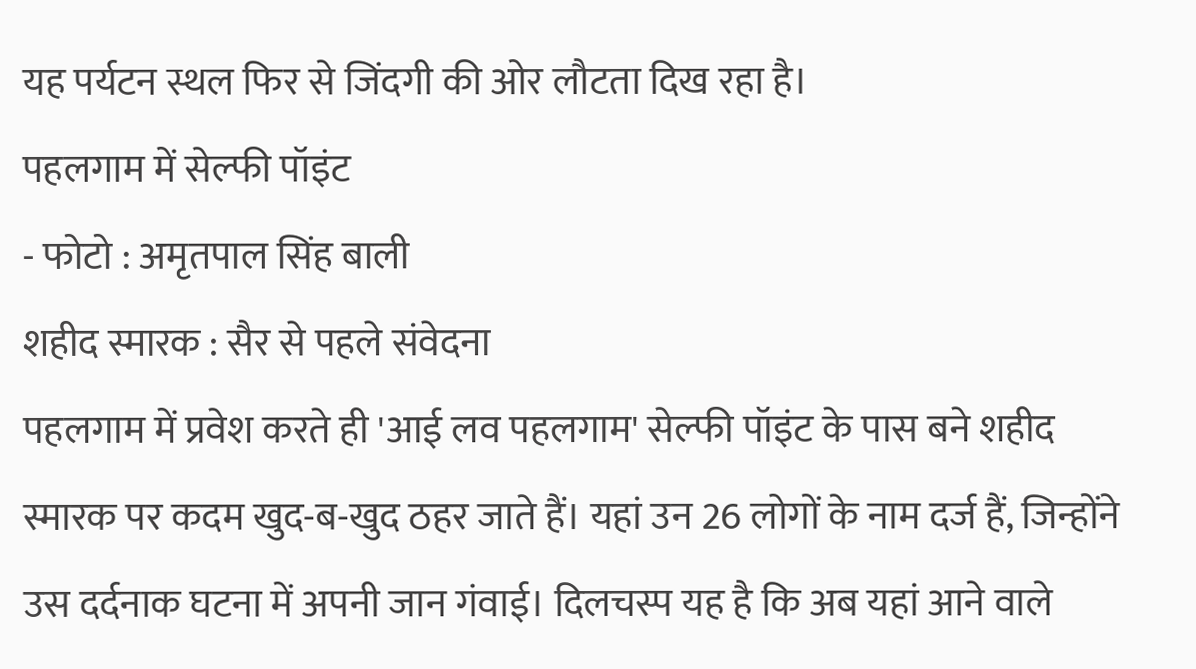यह पर्यटन स्थल फिर से जिंदगी की ओर लौटता दिख रहा है।
पहलगाम में सेल्फी पॉइंट
- फोटो : अमृतपाल सिंह बाली
शहीद स्मारक : सैर से पहले संवेदना
पहलगाम में प्रवेश करते ही 'आई लव पहलगाम' सेल्फी पॉइंट के पास बने शहीद स्मारक पर कदम खुद-ब-खुद ठहर जाते हैं। यहां उन 26 लोगों के नाम दर्ज हैं, जिन्होंने उस दर्दनाक घटना में अपनी जान गंवाई। दिलचस्प यह है कि अब यहां आने वाले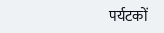पर्यटकों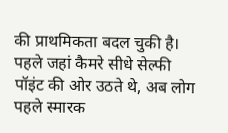की प्राथमिकता बदल चुकी है। पहले जहां कैमरे सीधे सेल्फी पॉइंट की ओर उठते थे, अब लोग पहले स्मारक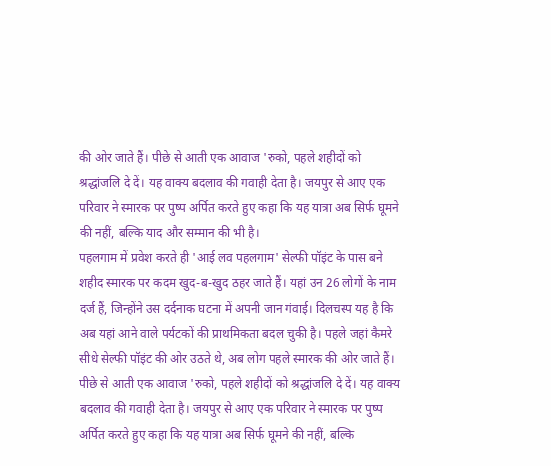की ओर जाते हैं। पीछे से आती एक आवाज 'रुको, पहले शहीदों को श्रद्धांजलि दे दें। यह वाक्य बदलाव की गवाही देता है। जयपुर से आए एक परिवार ने स्मारक पर पुष्प अर्पित करते हुए कहा कि यह यात्रा अब सिर्फ घूमने की नहीं, बल्कि याद और सम्मान की भी है।
पहलगाम में प्रवेश करते ही 'आई लव पहलगाम' सेल्फी पॉइंट के पास बने शहीद स्मारक पर कदम खुद-ब-खुद ठहर जाते हैं। यहां उन 26 लोगों के नाम दर्ज हैं, जिन्होंने उस दर्दनाक घटना में अपनी जान गंवाई। दिलचस्प यह है कि अब यहां आने वाले पर्यटकों की प्राथमिकता बदल चुकी है। पहले जहां कैमरे सीधे सेल्फी पॉइंट की ओर उठते थे, अब लोग पहले स्मारक की ओर जाते हैं। पीछे से आती एक आवाज 'रुको, पहले शहीदों को श्रद्धांजलि दे दें। यह वाक्य बदलाव की गवाही देता है। जयपुर से आए एक परिवार ने स्मारक पर पुष्प अर्पित करते हुए कहा कि यह यात्रा अब सिर्फ घूमने की नहीं, बल्कि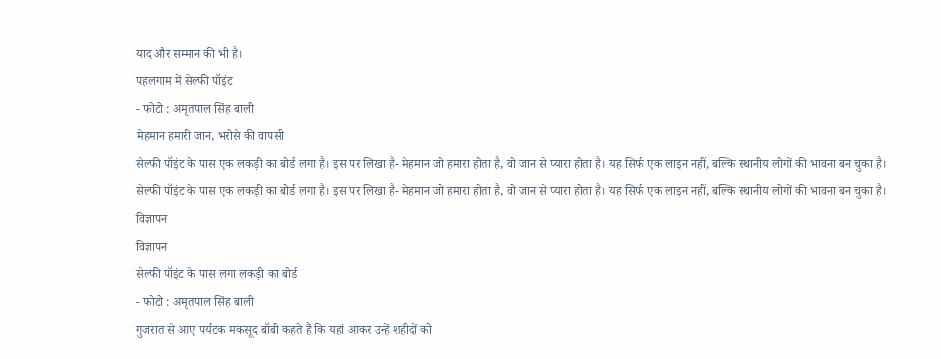याद और सम्मान की भी है।
पहलगाम में सेल्फी पॉइंट
- फोटो : अमृतपाल सिंह बाली
मेहमान हमारी जान, भरोसे की वापसी
सेल्फी पॉइंट के पास एक लकड़ी का बोर्ड लगा है। इस पर लिखा है- मेहमान जो हमारा होता है, वो जान से प्यारा होता है। यह सिर्फ एक लाइन नहीं, बल्कि स्थानीय लोगों की भावना बन चुका है।
सेल्फी पॉइंट के पास एक लकड़ी का बोर्ड लगा है। इस पर लिखा है- मेहमान जो हमारा होता है, वो जान से प्यारा होता है। यह सिर्फ एक लाइन नहीं, बल्कि स्थानीय लोगों की भावना बन चुका है।
विज्ञापन
विज्ञापन
सेल्फी पॉइंट के पास लगा लकड़ी का बोर्ड
- फोटो : अमृतपाल सिंह बाली
गुजरात से आए पर्यटक मकसूद बॉबी कहते हैं कि यहां आकर उन्हें शहीदों को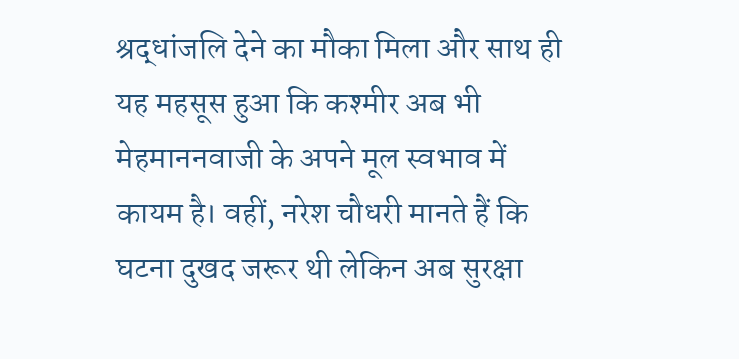श्रद्धांजलि देने का मौका मिला और साथ ही यह महसूस हुआ कि कश्मीर अब भी मेहमाननवाजी के अपने मूल स्वभाव में कायम है। वहीं, नरेश चौधरी मानते हैं कि घटना दुखद जरूर थी लेकिन अब सुरक्षा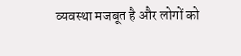व्यवस्था मजबूत है और लोगों को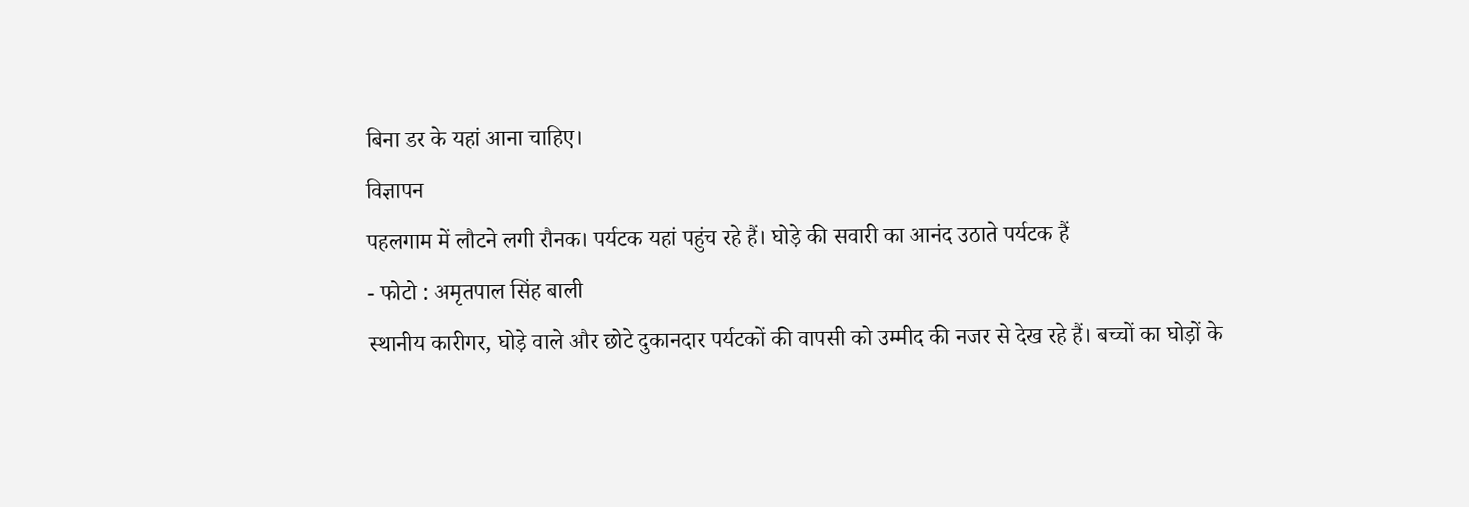बिना डर के यहां आना चाहिए।
विज्ञापन
पहलगाम में लौटने लगी रौनक। पर्यटक यहां पहुंच रहे हैं। घोड़े की सवारी का आनंद उठाते पर्यटक हैं
- फोटो : अमृतपाल सिंह बाली
स्थानीय कारीगर, घोड़े वाले और छोटे दुकानदार पर्यटकों की वापसी को उम्मीद की नजर से देख रहे हैं। बच्चों का घोड़ों के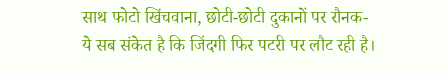साथ फोटो खिंचवाना, छोटी-छोटी दुकानों पर रौनक-ये सब संकेत है कि जिंदगी फिर पटरी पर लौट रही है।